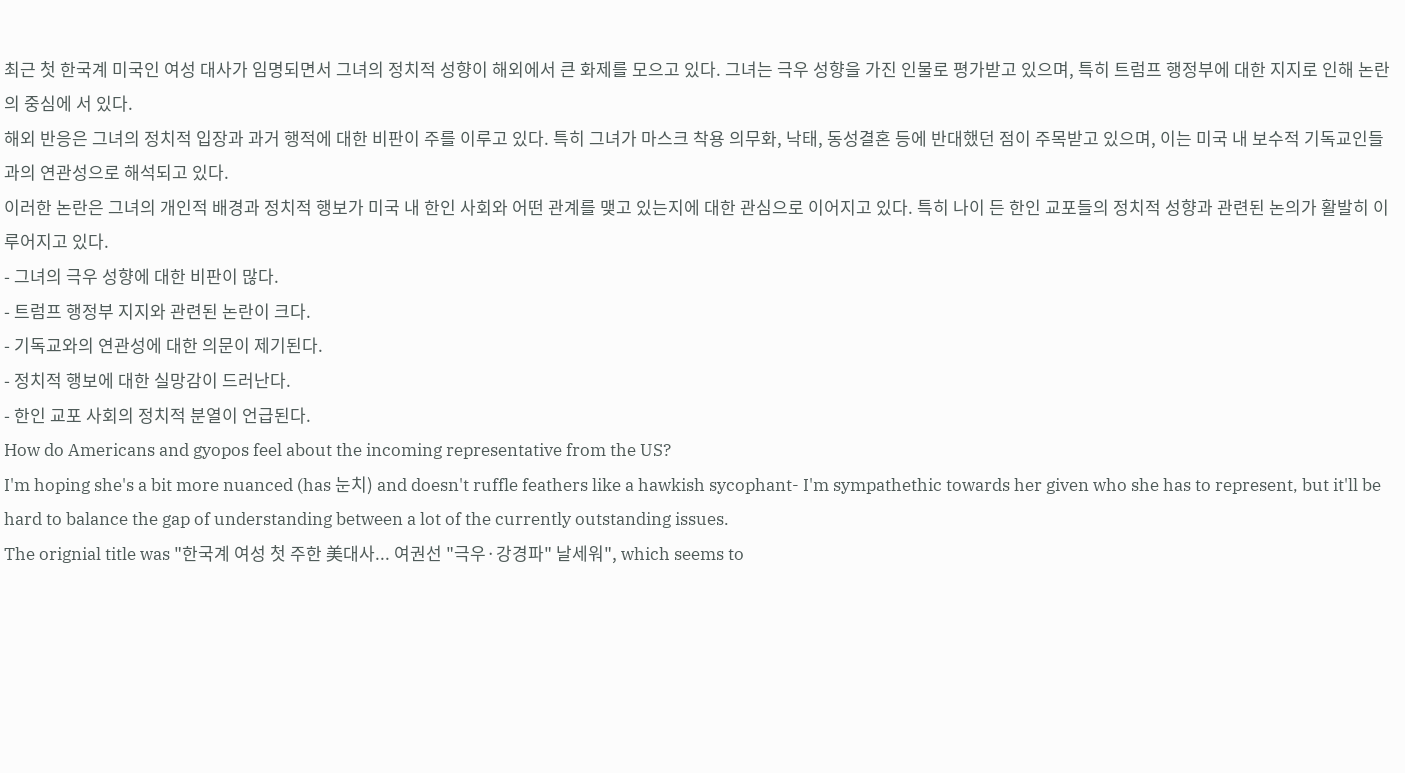최근 첫 한국계 미국인 여성 대사가 임명되면서 그녀의 정치적 성향이 해외에서 큰 화제를 모으고 있다. 그녀는 극우 성향을 가진 인물로 평가받고 있으며, 특히 트럼프 행정부에 대한 지지로 인해 논란의 중심에 서 있다.
해외 반응은 그녀의 정치적 입장과 과거 행적에 대한 비판이 주를 이루고 있다. 특히 그녀가 마스크 착용 의무화, 낙태, 동성결혼 등에 반대했던 점이 주목받고 있으며, 이는 미국 내 보수적 기독교인들과의 연관성으로 해석되고 있다.
이러한 논란은 그녀의 개인적 배경과 정치적 행보가 미국 내 한인 사회와 어떤 관계를 맺고 있는지에 대한 관심으로 이어지고 있다. 특히 나이 든 한인 교포들의 정치적 성향과 관련된 논의가 활발히 이루어지고 있다.
- 그녀의 극우 성향에 대한 비판이 많다.
- 트럼프 행정부 지지와 관련된 논란이 크다.
- 기독교와의 연관성에 대한 의문이 제기된다.
- 정치적 행보에 대한 실망감이 드러난다.
- 한인 교포 사회의 정치적 분열이 언급된다.
How do Americans and gyopos feel about the incoming representative from the US?
I'm hoping she's a bit more nuanced (has 눈치) and doesn't ruffle feathers like a hawkish sycophant- I'm sympathethic towards her given who she has to represent, but it'll be hard to balance the gap of understanding between a lot of the currently outstanding issues.
The orignial title was "한국계 여성 첫 주한 美대사... 여권선 "극우·강경파" 날세워", which seems to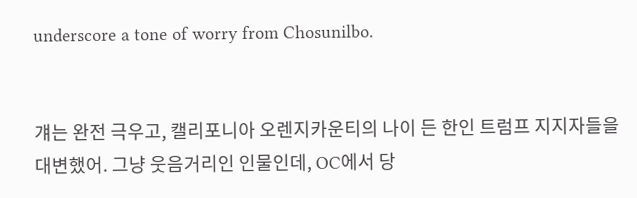underscore a tone of worry from Chosunilbo.


걔는 완전 극우고, 캘리포니아 오렌지카운티의 나이 든 한인 트럼프 지지자들을 대변했어. 그냥 웃음거리인 인물인데, OC에서 당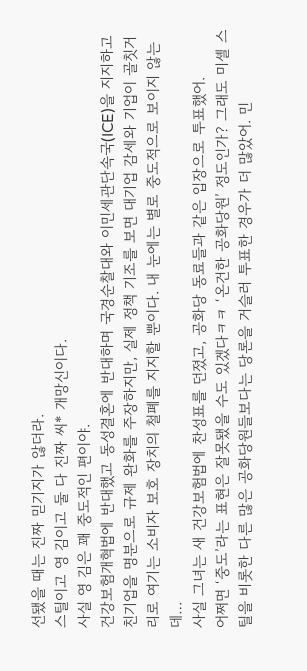선됐을 때는 진짜 믿기지가 않더라.
스틸이고 영 김이고 둘 다 진짜 씨* 개망신이다.
사실 영 김은 꽤 중도적인 편이야.
건강보험개혁법에 반대했고 동성결혼에 반대하며 국경순찰대와 이민세관단속국(ICE)을 지지하고 친기업을 명분으로 규제 완화를 주장하지만, 실제 정책 기조를 보면 대기업 감세와 기업이 골칫거리로 여기는 소비자 보호 장치의 철폐를 지지할 뿐이다. 내 눈에는 별로 중도적으로 보이지 않는데…
사실 그녀는 새 건강보험법에 찬성표를 던졌고, 공화당 동료들과 같은 입장으로 투표했어.
어쩌면 ‘중도’라는 표현은 잘못됐을 수도 있겠다ㅋㅋ ‘온건한 공화당원’ 정도인가? 그래도 미셸 스틸을 비롯한 다른 많은 공화당원들보다는 당론을 거슬러 투표한 경우가 더 많았어. 민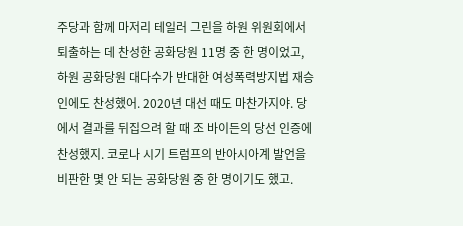주당과 함께 마저리 테일러 그린을 하원 위원회에서 퇴출하는 데 찬성한 공화당원 11명 중 한 명이었고, 하원 공화당원 대다수가 반대한 여성폭력방지법 재승인에도 찬성했어. 2020년 대선 때도 마찬가지야. 당에서 결과를 뒤집으려 할 때 조 바이든의 당선 인증에 찬성했지. 코로나 시기 트럼프의 반아시아계 발언을 비판한 몇 안 되는 공화당원 중 한 명이기도 했고.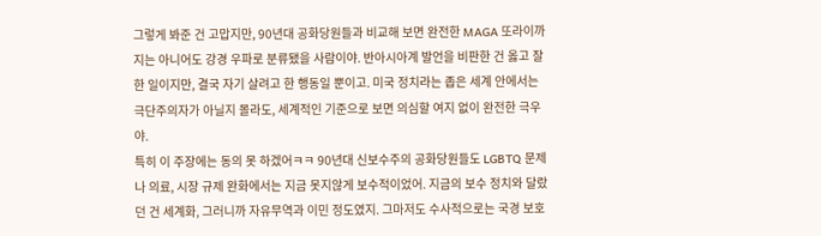그렇게 봐준 건 고맙지만, 90년대 공화당원들과 비교해 보면 완전한 MAGA 또라이까지는 아니어도 강경 우파로 분류됐을 사람이야. 반아시아계 발언을 비판한 건 옳고 잘한 일이지만, 결국 자기 살려고 한 행동일 뿐이고. 미국 정치라는 좁은 세계 안에서는 극단주의자가 아닐지 몰라도, 세계적인 기준으로 보면 의심할 여지 없이 완전한 극우야.
특히 이 주장에는 동의 못 하겠어ㅋㅋ 90년대 신보수주의 공화당원들도 LGBTQ 문제나 의료, 시장 규제 완화에서는 지금 못지않게 보수적이었어. 지금의 보수 정치와 달랐던 건 세계화, 그러니까 자유무역과 이민 정도였지. 그마저도 수사적으로는 국경 보호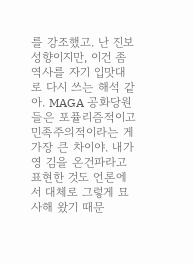를 강조했고. 난 진보 성향이지만, 이건 좀 역사를 자기 입맛대로 다시 쓰는 해석 같아. MAGA 공화당원들은 포퓰리즘적이고 민족주의적이라는 게 가장 큰 차이야. 내가 영 김을 온건파라고 표현한 것도 언론에서 대체로 그렇게 묘사해 왔기 때문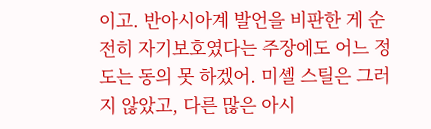이고. 반아시아계 발언을 비판한 게 순전히 자기보호였다는 주장에도 어느 정도는 동의 못 하겠어. 미셸 스틸은 그러지 않았고, 다른 많은 아시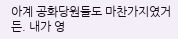아계 공화당원들도 마찬가지였거든. 내가 영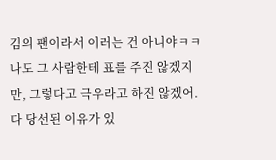김의 팬이라서 이러는 건 아니야ㅋㅋ 나도 그 사람한테 표를 주진 않겠지만, 그렇다고 극우라고 하진 않겠어.
다 당선된 이유가 있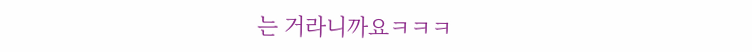는 거라니까요ㅋㅋㅋ